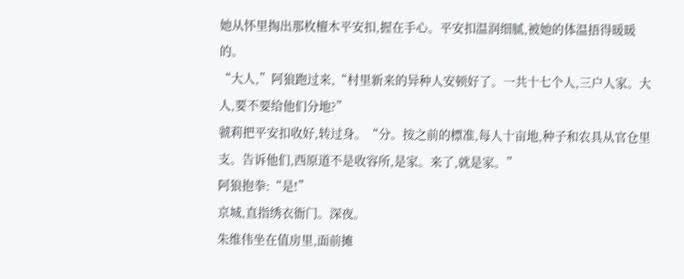她从怀里掏出那枚檀木平安扣,握在手心。平安扣温润细腻,被她的体温捂得暖暖的。
“大人,”阿狼跑过来,“村里新来的异种人安顿好了。一共十七个人,三户人家。大人,要不要给他们分地?”
虢莉把平安扣收好,转过身。“分。按之前的標准,每人十亩地,种子和农具从官仓里支。告诉他们,西原道不是收容所,是家。来了,就是家。”
阿狼抱拳:“是!”
京城,直指绣衣衙门。深夜。
朱维伟坐在值房里,面前摊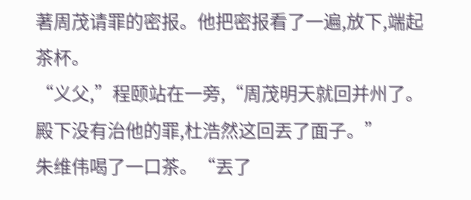著周茂请罪的密报。他把密报看了一遍,放下,端起茶杯。
“义父,”程颐站在一旁,“周茂明天就回并州了。殿下没有治他的罪,杜浩然这回丟了面子。”
朱维伟喝了一口茶。“丟了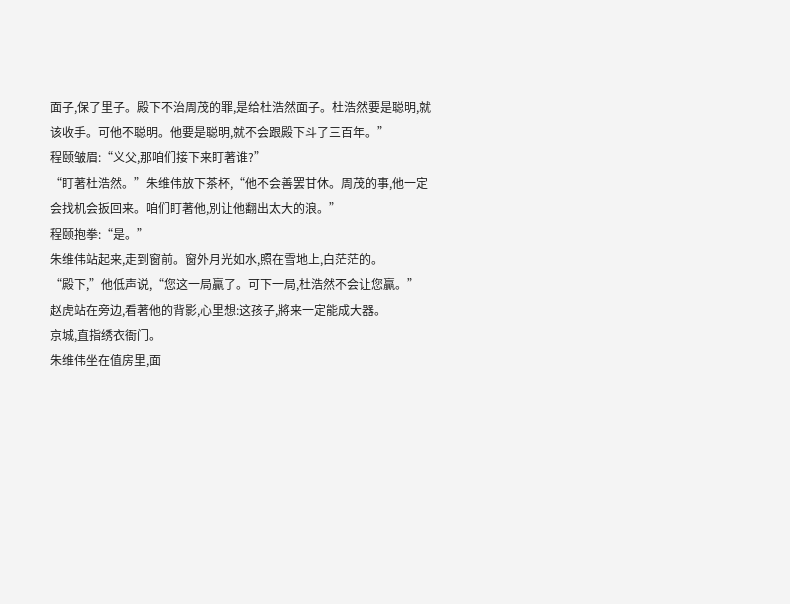面子,保了里子。殿下不治周茂的罪,是给杜浩然面子。杜浩然要是聪明,就该收手。可他不聪明。他要是聪明,就不会跟殿下斗了三百年。”
程颐皱眉:“义父,那咱们接下来盯著谁?”
“盯著杜浩然。”朱维伟放下茶杯,“他不会善罢甘休。周茂的事,他一定会找机会扳回来。咱们盯著他,別让他翻出太大的浪。”
程颐抱拳:“是。”
朱维伟站起来,走到窗前。窗外月光如水,照在雪地上,白茫茫的。
“殿下,”他低声说,“您这一局贏了。可下一局,杜浩然不会让您贏。”
赵虎站在旁边,看著他的背影,心里想:这孩子,將来一定能成大器。
京城,直指绣衣衙门。
朱维伟坐在值房里,面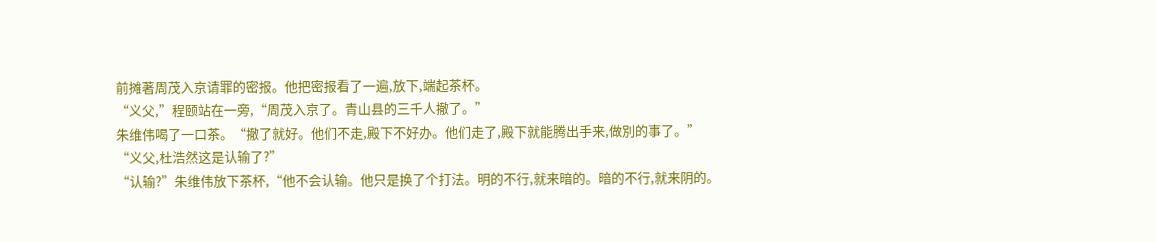前摊著周茂入京请罪的密报。他把密报看了一遍,放下,端起茶杯。
“义父,”程颐站在一旁,“周茂入京了。青山县的三千人撤了。”
朱维伟喝了一口茶。“撤了就好。他们不走,殿下不好办。他们走了,殿下就能腾出手来,做別的事了。”
“义父,杜浩然这是认输了?”
“认输?”朱维伟放下茶杯,“他不会认输。他只是换了个打法。明的不行,就来暗的。暗的不行,就来阴的。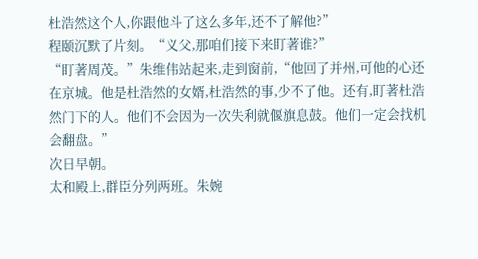杜浩然这个人,你跟他斗了这么多年,还不了解他?”
程颐沉默了片刻。“义父,那咱们接下来盯著谁?”
“盯著周茂。”朱维伟站起来,走到窗前,“他回了并州,可他的心还在京城。他是杜浩然的女婿,杜浩然的事,少不了他。还有,盯著杜浩然门下的人。他们不会因为一次失利就偃旗息鼓。他们一定会找机会翻盘。”
次日早朝。
太和殿上,群臣分列两班。朱婉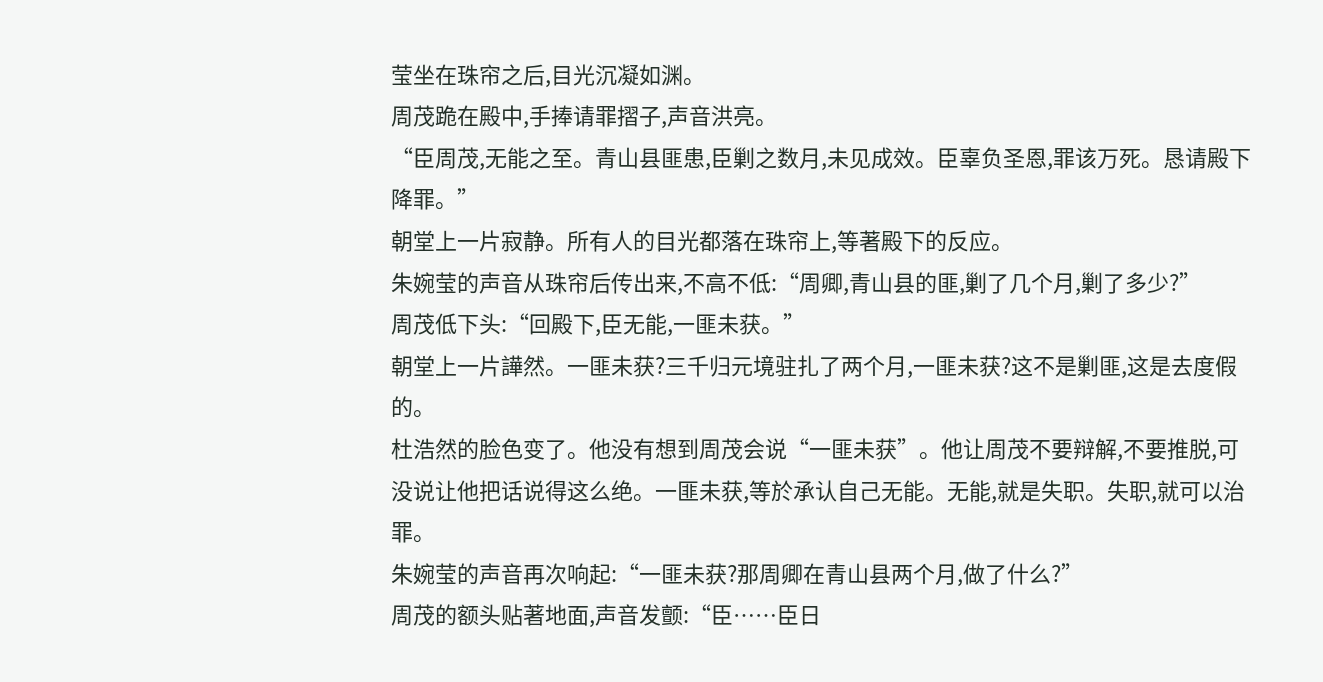莹坐在珠帘之后,目光沉凝如渊。
周茂跪在殿中,手捧请罪摺子,声音洪亮。
“臣周茂,无能之至。青山县匪患,臣剿之数月,未见成效。臣辜负圣恩,罪该万死。恳请殿下降罪。”
朝堂上一片寂静。所有人的目光都落在珠帘上,等著殿下的反应。
朱婉莹的声音从珠帘后传出来,不高不低:“周卿,青山县的匪,剿了几个月,剿了多少?”
周茂低下头:“回殿下,臣无能,一匪未获。”
朝堂上一片譁然。一匪未获?三千归元境驻扎了两个月,一匪未获?这不是剿匪,这是去度假的。
杜浩然的脸色变了。他没有想到周茂会说“一匪未获”。他让周茂不要辩解,不要推脱,可没说让他把话说得这么绝。一匪未获,等於承认自己无能。无能,就是失职。失职,就可以治罪。
朱婉莹的声音再次响起:“一匪未获?那周卿在青山县两个月,做了什么?”
周茂的额头贴著地面,声音发颤:“臣……臣日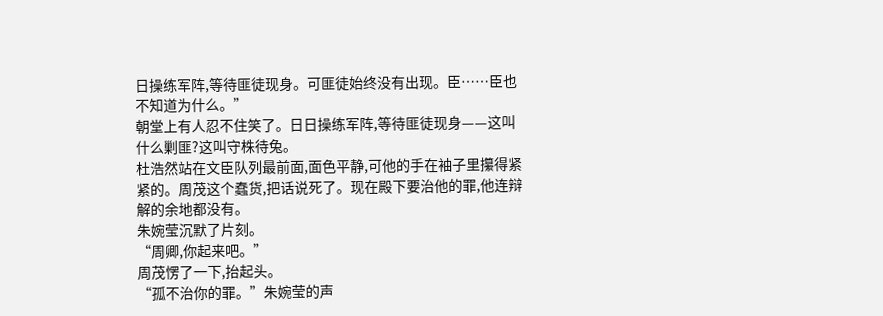日操练军阵,等待匪徒现身。可匪徒始终没有出现。臣……臣也不知道为什么。”
朝堂上有人忍不住笑了。日日操练军阵,等待匪徒现身——这叫什么剿匪?这叫守株待兔。
杜浩然站在文臣队列最前面,面色平静,可他的手在袖子里攥得紧紧的。周茂这个蠢货,把话说死了。现在殿下要治他的罪,他连辩解的余地都没有。
朱婉莹沉默了片刻。
“周卿,你起来吧。”
周茂愣了一下,抬起头。
“孤不治你的罪。”朱婉莹的声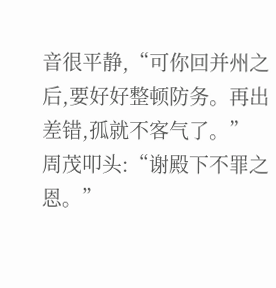音很平静,“可你回并州之后,要好好整顿防务。再出差错,孤就不客气了。”
周茂叩头:“谢殿下不罪之恩。”